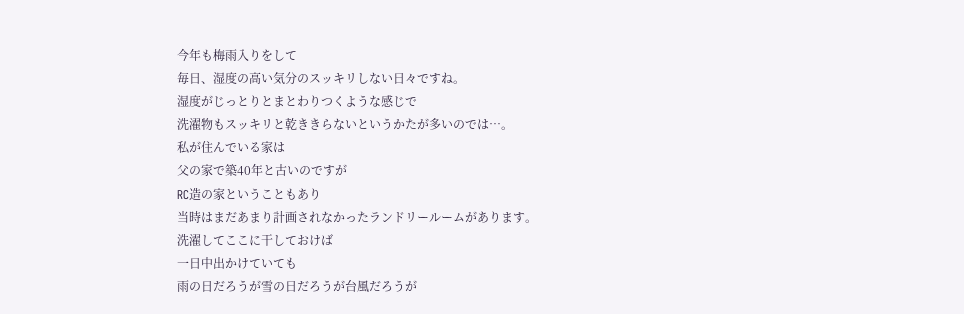今年も梅雨入りをして
毎日、湿度の高い気分のスッキリしない日々ですね。
湿度がじっとりとまとわりつくような感じで
洗濯物もスッキリと乾ききらないというかたが多いのでは…。
私が住んでいる家は
父の家で築40年と古いのですが
RC造の家ということもあり
当時はまだあまり計画されなかったランドリールームがあります。
洗濯してここに干しておけば
一日中出かけていても
雨の日だろうが雪の日だろうが台風だろうが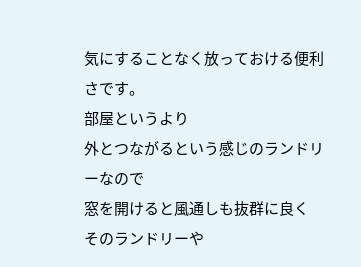気にすることなく放っておける便利さです。
部屋というより
外とつながるという感じのランドリーなので
窓を開けると風通しも抜群に良く
そのランドリーや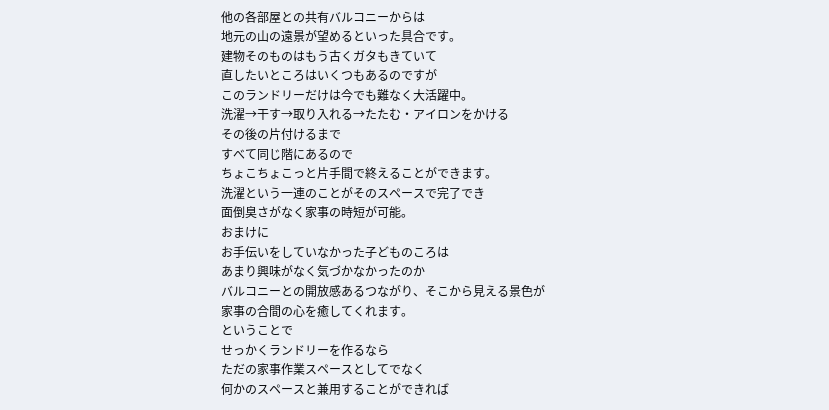他の各部屋との共有バルコニーからは
地元の山の遠景が望めるといった具合です。
建物そのものはもう古くガタもきていて
直したいところはいくつもあるのですが
このランドリーだけは今でも難なく大活躍中。
洗濯→干す→取り入れる→たたむ・アイロンをかける
その後の片付けるまで
すべて同じ階にあるので
ちょこちょこっと片手間で終えることができます。
洗濯という一連のことがそのスペースで完了でき
面倒臭さがなく家事の時短が可能。
おまけに
お手伝いをしていなかった子どものころは
あまり興味がなく気づかなかったのか
バルコニーとの開放感あるつながり、そこから見える景色が
家事の合間の心を癒してくれます。
ということで
せっかくランドリーを作るなら
ただの家事作業スペースとしてでなく
何かのスペースと兼用することができれば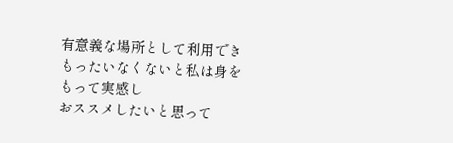有意義な場所として利用でき
もったいなくないと私は身をもって実感し
おススメしたいと思って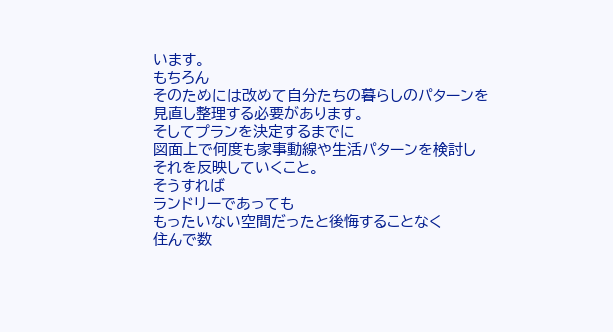います。
もちろん
そのためには改めて自分たちの暮らしのパターンを
見直し整理する必要があります。
そしてプランを決定するまでに
図面上で何度も家事動線や生活パターンを検討し
それを反映していくこと。
そうすれば
ランドリーであっても
もったいない空間だったと後悔することなく
住んで数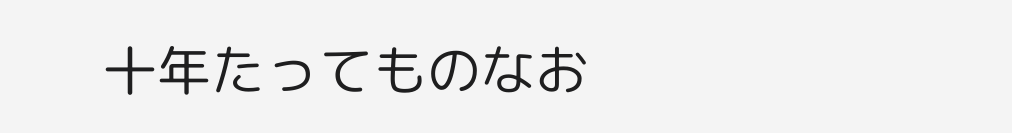十年たってものなお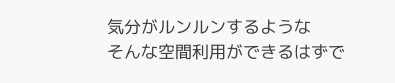気分がルンルンするような
そんな空間利用ができるはずで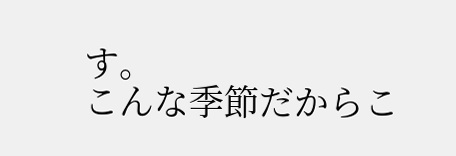す。
こんな季節だからこ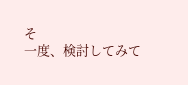そ
一度、検討してみて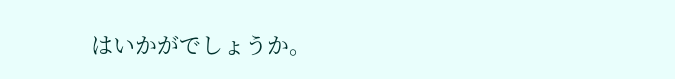はいかがでしょうか。